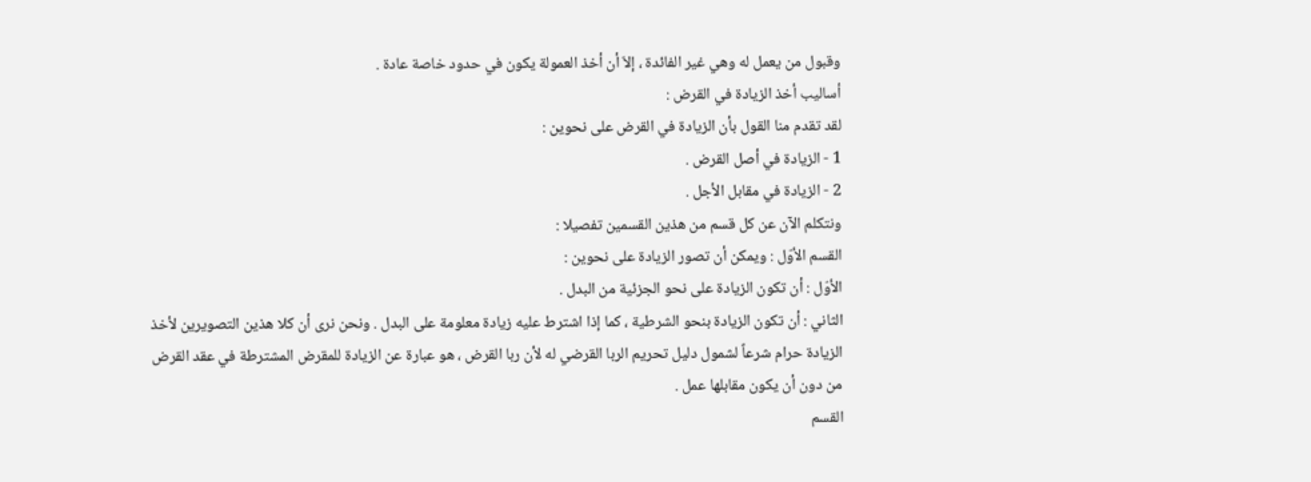وقبول من يعمل له وهي غير الفائدة ، إلاّ أن أخذ العمولة يكون في حدود خاصة عادة .
أساليب أخذ الزيادة في القرض :
لقد تقدم منا القول بأن الزيادة في القرض على نحوين :
1 - الزيادة في أصل القرض .
2 - الزيادة في مقابل الأجل .
ونتكلم الآن عن كل قسم من هذين القسمين تفصيلا :
القسم الأوّل : ويمكن أن تصور الزيادة على نحوين :
الأوّل : أن تكون الزيادة على نحو الجزئية من البدل .
الثاني : أن تكون الزيادة بنحو الشرطية ، كما إذا اشترط عليه زيادة معلومة على البدل . ونحن نرى أن كلا هذين التصويرين لأخذ الزيادة حرام شرعاً لشمول دليل تحريم الربا القرضي له لأن ربا القرض ، هو عبارة عن الزيادة للمقرض المشترطة في عقد القرض من دون أن يكون مقابلها عمل .
القسم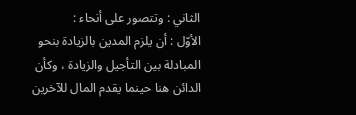الثاني : وتتصور على أنحاء :
الأوّل : أن يلزم المدين بالزيادة بنحو المبادلة بين التأجيل والزيادة ، وكأن الدائن هنا حينما يقدم المال للآخرين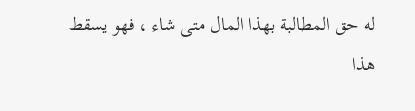له حق المطالبة بهذا المال متى شاء ، فهو يسقط هذا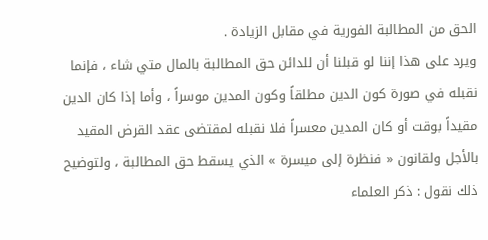الحق من المطالبة الفورية في مقابل الزيادة .
ويرد على هذا إننا لو قبلنا أن للدائن حق المطالبة بالمال متي شاء ، فإنما نقبله في صورة كون الدين مطلقاً وكون المدين موسراً ، وأما إذا كان الدين مقيداً بوقت أو كان المدين معسراً فلا نقبله لمقتضى عقد القرض المقيد بالأجل ولقانون « فنظرة إلى ميسرة » الذي يسقط حق المطالبة ، ولتوضيح ذلك نقول : ذكر العلماء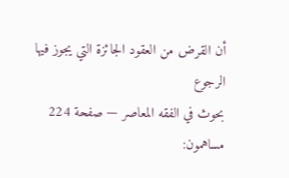أن القرض من العقود الجائزة التي يجوز فيها الرجوع
بحوث في الفقه المعاصر — صفحة 224
مساهمون: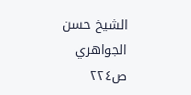الشيخ حسن الجواهري
ص٢٢٤